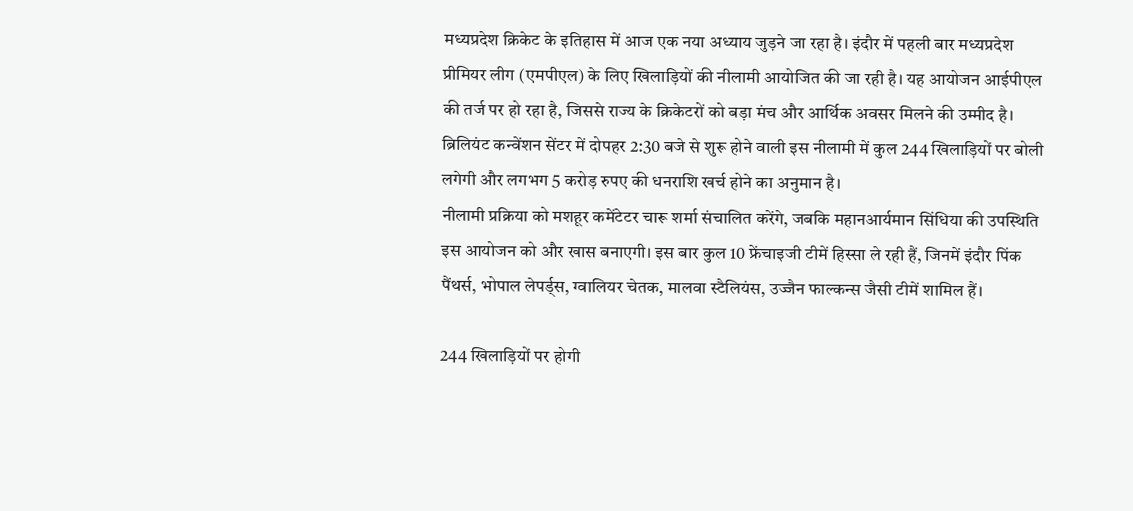मध्यप्रदेश क्रिकेट के इतिहास में आज एक नया अध्याय जुड़ने जा रहा है। इंदौर में पहली बार मध्यप्रदेश प्रीमियर लीग (एमपीएल) के लिए खिलाड़ियों की नीलामी आयोजित की जा रही है। यह आयोजन आईपीएल की तर्ज पर हो रहा है, जिससे राज्य के क्रिकेटरों को बड़ा मंच और आर्थिक अवसर मिलने की उम्मीद है। ब्रिलियंट कन्वेंशन सेंटर में दोपहर 2:30 बजे से शुरू होने वाली इस नीलामी में कुल 244 खिलाड़ियों पर बोली लगेगी और लगभग 5 करोड़ रुपए की धनराशि खर्च होने का अनुमान है।
नीलामी प्रक्रिया को मशहूर कमेंटेटर चारू शर्मा संचालित करेंगे, जबकि महानआर्यमान सिंधिया की उपस्थिति इस आयोजन को और खास बनाएगी। इस बार कुल 10 फ्रेंचाइजी टीमें हिस्सा ले रही हैं, जिनमें इंदौर पिंक पैंथर्स, भोपाल लेपर्ड्स, ग्वालियर चेतक, मालवा स्टैलियंस, उज्जैन फाल्कन्स जैसी टीमें शामिल हैं।

244 खिलाड़ियों पर होगी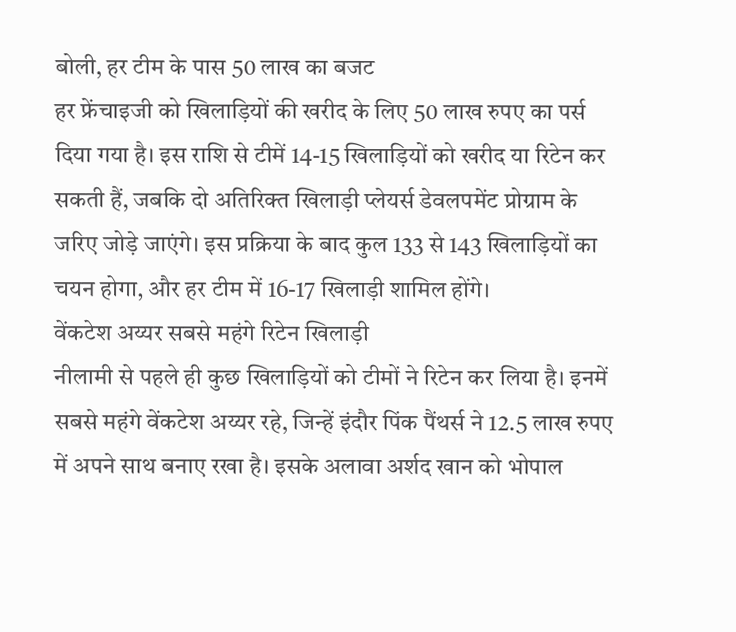बोली, हर टीम के पास 50 लाख का बजट
हर फ्रेंचाइजी को खिलाड़ियों की खरीद के लिए 50 लाख रुपए का पर्स दिया गया है। इस राशि से टीमें 14-15 खिलाड़ियों को खरीद या रिटेन कर सकती हैं, जबकि दो अतिरिक्त खिलाड़ी प्लेयर्स डेवलपमेंट प्रोग्राम के जरिए जोड़े जाएंगे। इस प्रक्रिया के बाद कुल 133 से 143 खिलाड़ियों का चयन होगा, और हर टीम में 16-17 खिलाड़ी शामिल होंगे।
वेंकटेश अय्यर सबसे महंगे रिटेन खिलाड़ी
नीलामी से पहले ही कुछ खिलाड़ियों को टीमों ने रिटेन कर लिया है। इनमें सबसे महंगे वेंकटेश अय्यर रहे, जिन्हें इंदौर पिंक पैंथर्स ने 12.5 लाख रुपए में अपने साथ बनाए रखा है। इसके अलावा अर्शद खान को भोपाल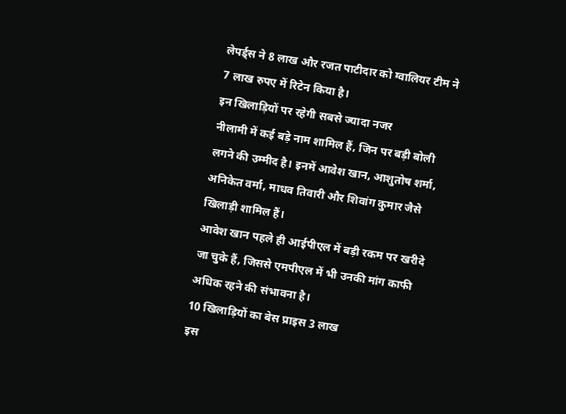लेपर्ड्स ने 8 लाख और रजत पाटीदार को ग्वालियर टीम ने 7 लाख रुपए में रिटेन किया है।
इन खिलाड़ियों पर रहेगी सबसे ज्यादा नजर
नीलामी में कई बड़े नाम शामिल हैं, जिन पर बड़ी बोली लगने की उम्मीद है। इनमें आवेश खान, आशुतोष शर्मा, अनिकेत वर्मा, माधव तिवारी और शिवांग कुमार जैसे खिलाड़ी शामिल हैं।
आवेश खान पहले ही आईपीएल में बड़ी रकम पर खरीदे जा चुके हैं, जिससे एमपीएल में भी उनकी मांग काफी अधिक रहने की संभावना है।
10 खिलाड़ियों का बेस प्राइस 3 लाख
इस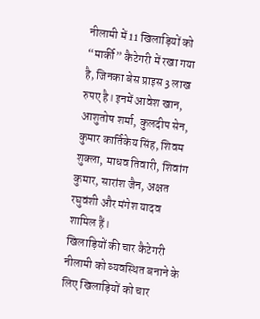नीलामी में 11 खिलाड़ियों को “मार्की” कैटेगरी में रखा गया है, जिनका बेस प्राइस 3 लाख रुपए है। इनमें आवेश खान, आशुतोष शर्मा, कुलदीप सेन, कुमार कार्तिकेय सिंह, शिवम शुक्ला, माधव तिवारी, शिवांग कुमार, सारांश जैन, अक्षत रघुवंशी और मंगेश यादव शामिल हैं।
खिलाड़ियों की चार कैटेगरी
नीलामी को व्यवस्थित बनाने के लिए खिलाड़ियों को चार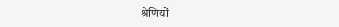श्रेणियों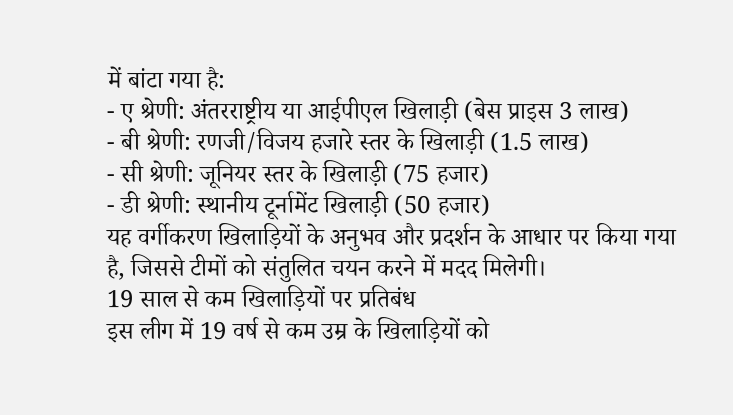में बांटा गया है:
- ए श्रेणी: अंतरराष्ट्रीय या आईपीएल खिलाड़ी (बेस प्राइस 3 लाख)
- बी श्रेणी: रणजी/विजय हजारे स्तर के खिलाड़ी (1.5 लाख)
- सी श्रेणी: जूनियर स्तर के खिलाड़ी (75 हजार)
- डी श्रेणी: स्थानीय टूर्नामेंट खिलाड़ी (50 हजार)
यह वर्गीकरण खिलाड़ियों के अनुभव और प्रदर्शन के आधार पर किया गया है, जिससे टीमों को संतुलित चयन करने में मदद मिलेगी।
19 साल से कम खिलाड़ियों पर प्रतिबंध
इस लीग में 19 वर्ष से कम उम्र के खिलाड़ियों को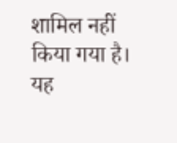शामिल नहीं किया गया है। यह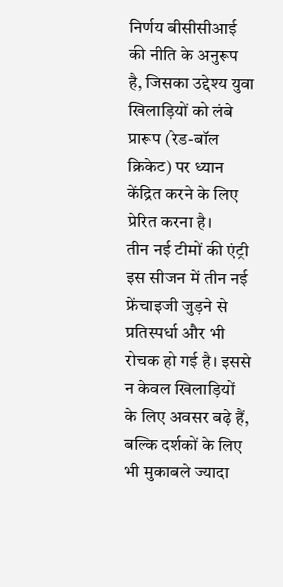निर्णय बीसीसीआई की नीति के अनुरूप है, जिसका उद्देश्य युवा खिलाड़ियों को लंबे प्रारूप (रेड-बॉल क्रिकेट) पर ध्यान केंद्रित करने के लिए प्रेरित करना है।
तीन नई टीमों की एंट्री
इस सीजन में तीन नई फ्रेंचाइजी जुड़ने से प्रतिस्पर्धा और भी रोचक हो गई है। इससे न केवल खिलाड़ियों के लिए अवसर बढ़े हैं, बल्कि दर्शकों के लिए भी मुकाबले ज्यादा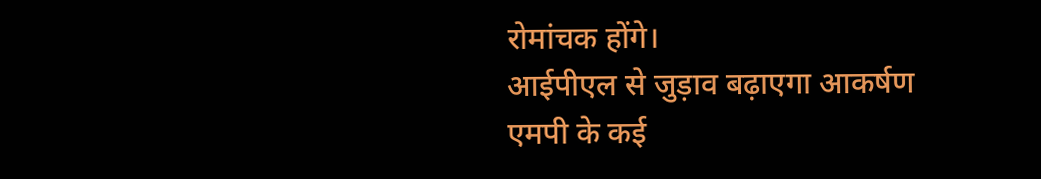रोमांचक होंगे।
आईपीएल से जुड़ाव बढ़ाएगा आकर्षण
एमपी के कई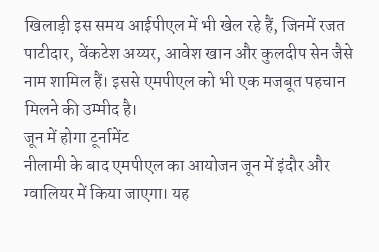खिलाड़ी इस समय आईपीएल में भी खेल रहे हैं, जिनमें रजत पाटीदार, वेंकटेश अय्यर, आवेश खान और कुलदीप सेन जैसे नाम शामिल हैं। इससे एमपीएल को भी एक मजबूत पहचान मिलने की उम्मीद है।
जून में होगा टूर्नामेंट
नीलामी के बाद एमपीएल का आयोजन जून में इंदौर और ग्वालियर में किया जाएगा। यह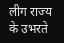लीग राज्य के उभरते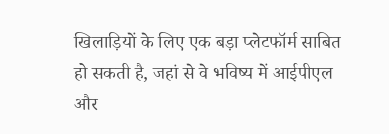खिलाड़ियों के लिए एक बड़ा प्लेटफॉर्म साबित हो सकती है, जहां से वे भविष्य में आईपीएल और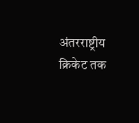अंतरराष्ट्रीय क्रिकेट तक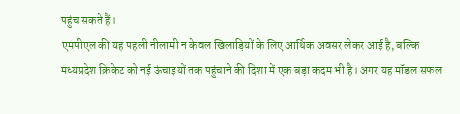पहुंच सकते हैं।
एमपीएल की यह पहली नीलामी न केवल खिलाड़ियों के लिए आर्थिक अवसर लेकर आई है, बल्कि मध्यप्रदेश क्रिकेट को नई ऊंचाइयों तक पहुंचाने की दिशा में एक बड़ा कदम भी है। अगर यह मॉडल सफल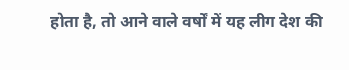होता है, तो आने वाले वर्षों में यह लीग देश की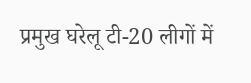प्रमुख घरेलू टी-20 लीगों में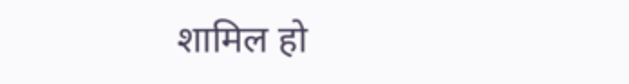शामिल हो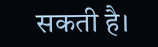सकती है।